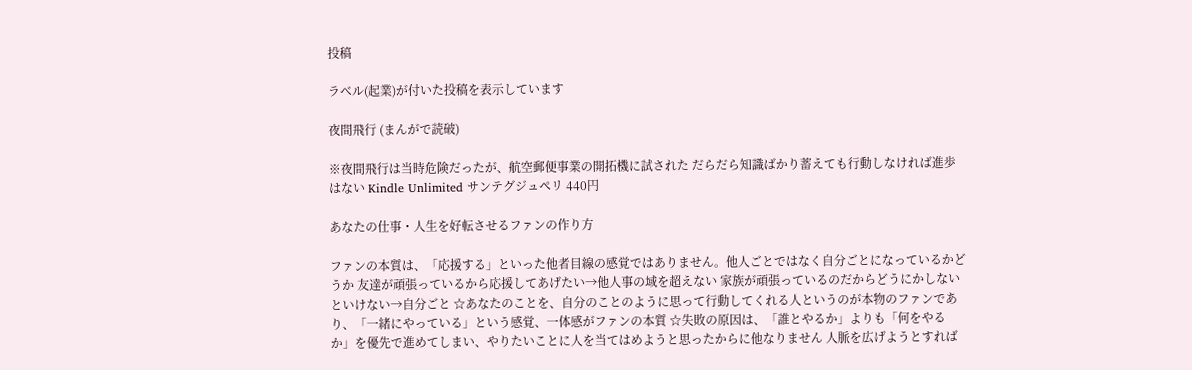投稿

ラベル(起業)が付いた投稿を表示しています

夜間飛行 (まんがで読破)

※夜間飛行は当時危険だったが、航空郵便事業の開拓機に試された だらだら知識ばかり蓄えても行動しなければ進歩はない Kindle Unlimited サンテグジュペリ 440円

あなたの仕事・人生を好転させるファンの作り方

ファンの本質は、「応援する」といった他者目線の感覚ではありません。他人ごとではなく自分ごとになっているかどうか 友達が頑張っているから応援してあげたい→他人事の域を超えない 家族が頑張っているのだからどうにかしないといけない→自分ごと ☆あなたのことを、自分のことのように思って行動してくれる人というのが本物のファンであり、「一緒にやっている」という感覚、一体感がファンの本質 ☆失敗の原因は、「誰とやるか」よりも「何をやるか」を優先で進めてしまい、やりたいことに人を当てはめようと思ったからに他なりません 人脈を広げようとすれば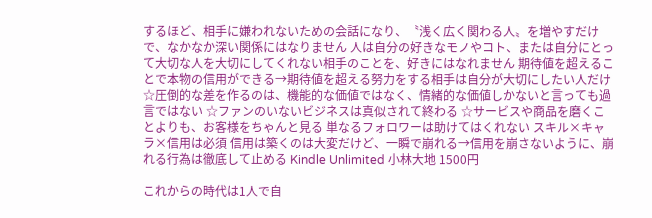するほど、相手に嫌われないための会話になり、〝浅く広く関わる人〟を増やすだけで、なかなか深い関係にはなりません 人は自分の好きなモノやコト、または自分にとって大切な人を大切にしてくれない相手のことを、好きにはなれません 期待値を超えることで本物の信用ができる→期待値を超える努力をする相手は自分が大切にしたい人だけ ☆圧倒的な差を作るのは、機能的な価値ではなく、情緒的な価値しかないと言っても過言ではない ☆ファンのいないビジネスは真似されて終わる ☆サービスや商品を磨くことよりも、お客様をちゃんと見る 単なるフォロワーは助けてはくれない スキル×キャラ×信用は必須 信用は築くのは大変だけど、一瞬で崩れる→信用を崩さないように、崩れる行為は徹底して止める Kindle Unlimited 小林大地 1500円

これからの時代は1人で自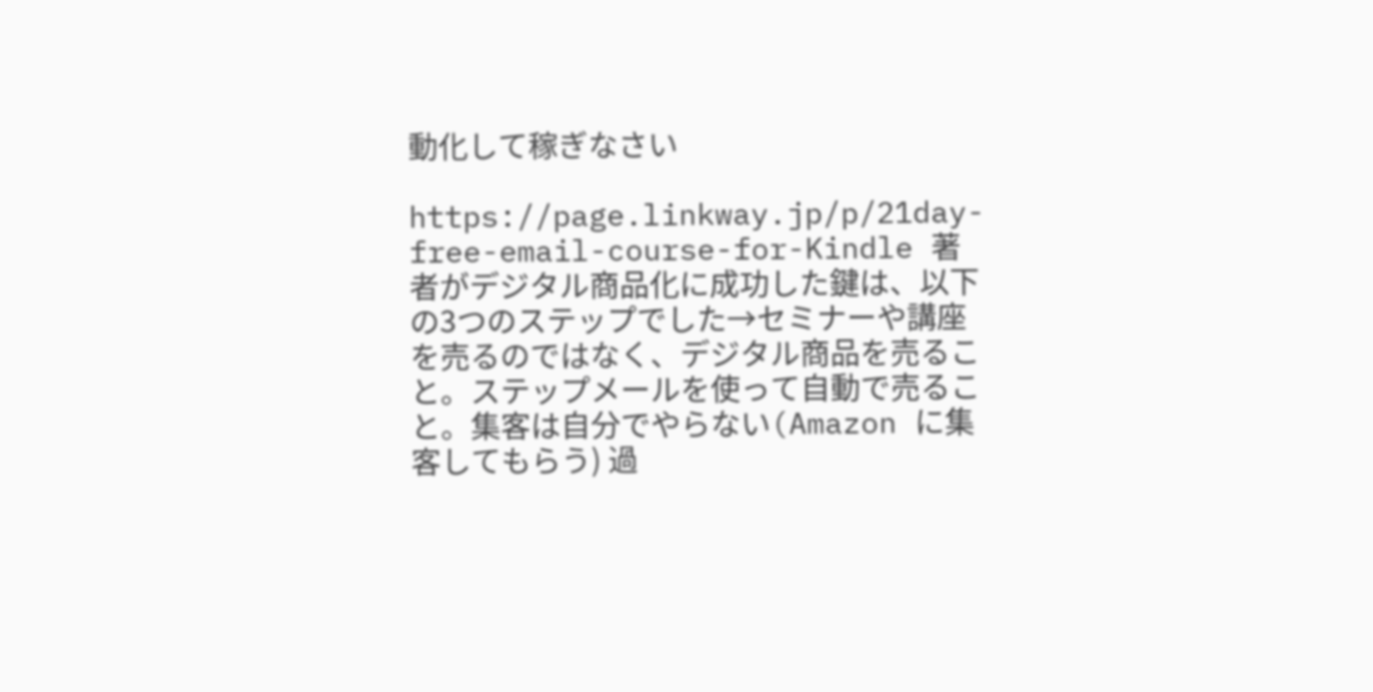動化して稼ぎなさい

https://page.linkway.jp/p/21day-free-email-course-for-Kindle 著者がデジタル商品化に成功した鍵は、以下の3つのステップでした→セミナーや講座を売るのではなく、デジタル商品を売ること。ステップメールを使って自動で売ること。集客は自分でやらない(Amazon に集客してもらう) 過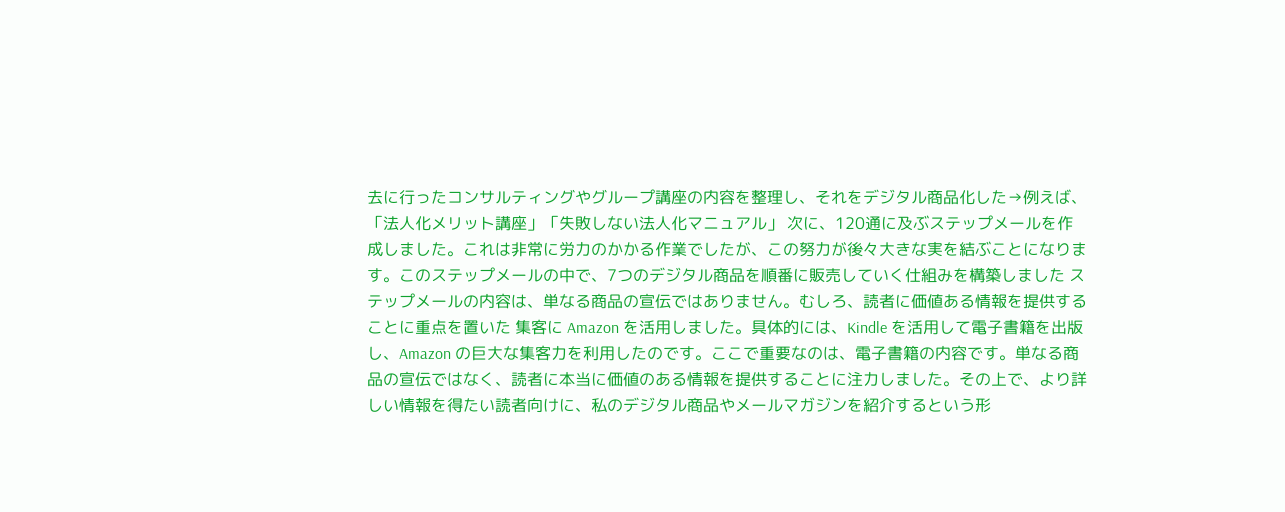去に行ったコンサルティングやグループ講座の内容を整理し、それをデジタル商品化した→例えば、「法人化メリット講座」「失敗しない法人化マニュアル」 次に、120通に及ぶステップメールを作成しました。これは非常に労力のかかる作業でしたが、この努力が後々大きな実を結ぶことになります。このステップメールの中で、7つのデジタル商品を順番に販売していく仕組みを構築しました ステップメールの内容は、単なる商品の宣伝ではありません。むしろ、読者に価値ある情報を提供することに重点を置いた 集客に Amazon を活用しました。具体的には、Kindle を活用して電子書籍を出版し、Amazon の巨大な集客力を利用したのです。ここで重要なのは、電子書籍の内容です。単なる商品の宣伝ではなく、読者に本当に価値のある情報を提供することに注力しました。その上で、より詳しい情報を得たい読者向けに、私のデジタル商品やメールマガジンを紹介するという形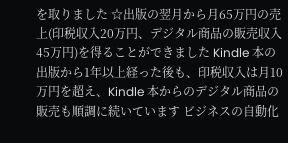を取りました ☆出版の翌月から月65万円の売上(印税収入20万円、デジタル商品の販売収入45万円)を得ることができました Kindle 本の出版から1年以上経った後も、印税収入は月10万円を超え、Kindle 本からのデジタル商品の販売も順調に続いています ビジネスの自動化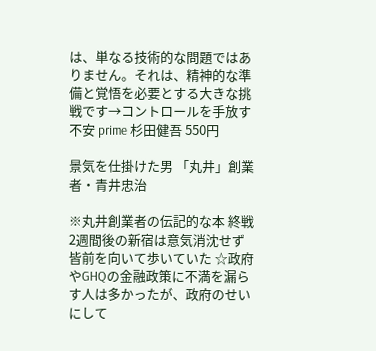は、単なる技術的な問題ではありません。それは、精神的な準備と覚悟を必要とする大きな挑戦です→コントロールを手放す不安 prime 杉田健吾 550円

景気を仕掛けた男 「丸井」創業者・青井忠治

※丸井創業者の伝記的な本 終戦2週間後の新宿は意気消沈せず皆前を向いて歩いていた ☆政府やGHQの金融政策に不満を漏らす人は多かったが、政府のせいにして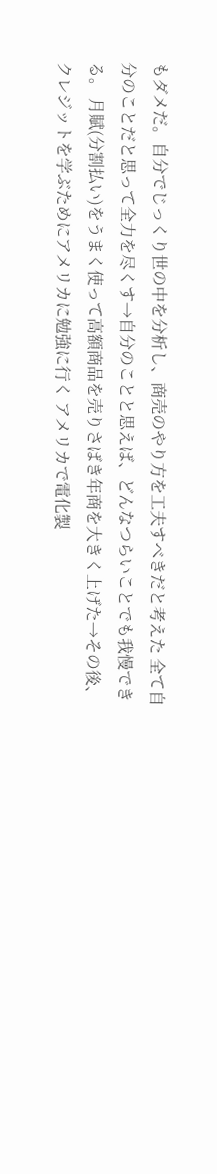もダメだ。自分でじっくり世の中を分析し、商売のやり方を工夫すべきだと考えた 全て自分のことだと思って全力を尽くす→自分のことと思えば、どんなつらいことでも我慢できる。 月賦(分割払い)をうまく使って高額商品を売りさばき年商を大きく上げた→その後、クレジットを学ぶためにアメリカに勉強に行く アメリカで電化製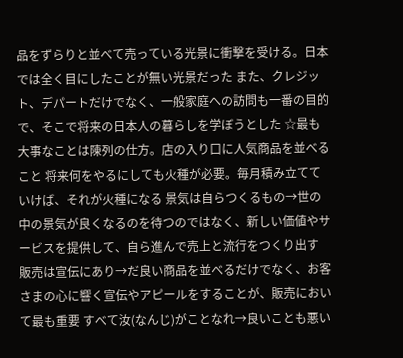品をずらりと並べて売っている光景に衝撃を受ける。日本では全く目にしたことが無い光景だった また、クレジット、デパートだけでなく、一般家庭への訪問も一番の目的で、そこで将来の日本人の暮らしを学ぼうとした ☆最も大事なことは陳列の仕方。店の入り口に人気商品を並べること 将来何をやるにしても火種が必要。毎月積み立てていけば、それが火種になる 景気は自らつくるもの→世の中の景気が良くなるのを待つのではなく、新しい価値やサービスを提供して、自ら進んで売上と流行をつくり出す 販売は宣伝にあり→だ良い商品を並べるだけでなく、お客さまの心に響く宣伝やアピールをすることが、販売において最も重要 すべて汝(なんじ)がことなれ→良いことも悪い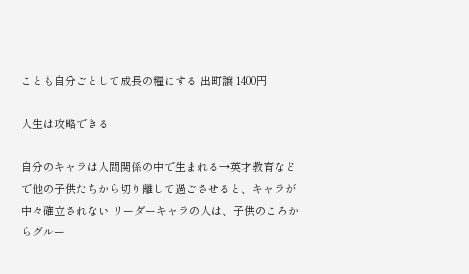ことも自分ごとして成長の糧にする 出町譲 1400円

人生は攻略できる

自分のキャラは人間関係の中で生まれる→英才教育などで他の子供たちから切り離して過ごさせると、キャラが中々確立されない リーダーキャラの人は、子供のころからグルー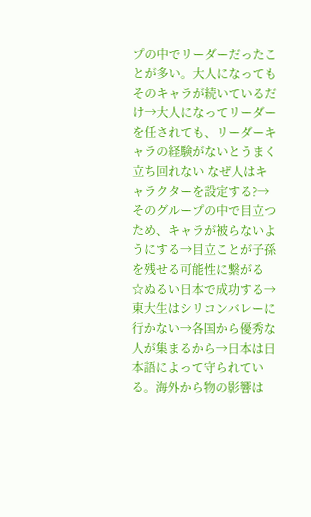プの中でリーダーだったことが多い。大人になってもそのキャラが続いているだけ→大人になってリーダーを任されても、リーダーキャラの経験がないとうまく立ち回れない なぜ人はキャラクターを設定する?→そのグループの中で目立つため、キャラが被らないようにする→目立ことが子孫を残せる可能性に繋がる ☆ぬるい日本で成功する→東大生はシリコンバレーに行かない→各国から優秀な人が集まるから→日本は日本語によって守られている。海外から物の影響は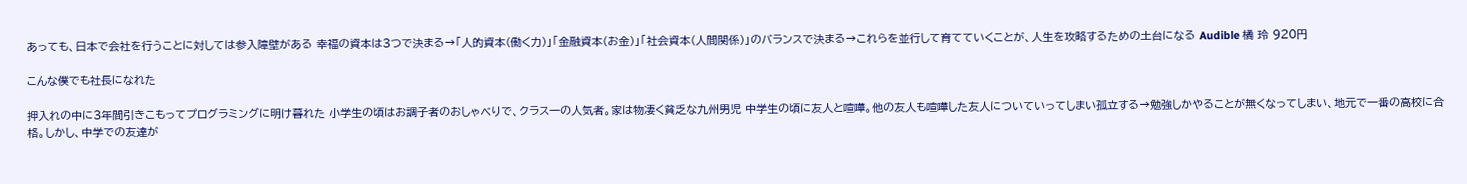あっても、日本で会社を行うことに対しては参入障壁がある 幸福の資本は3つで決まる→「人的資本(働く力)」「金融資本(お金)」「社会資本(人間関係)」のバランスで決まる→これらを並行して育てていくことが、人生を攻略するための土台になる Audible 橘 玲 920円

こんな僕でも社長になれた

押入れの中に3年間引きこもってプログラミングに明け暮れた 小学生の頃はお調子者のおしゃべりで、クラス一の人気者。家は物凄く貧乏な九州男児 中学生の頃に友人と喧嘩。他の友人も喧嘩した友人についていってしまい孤立する→勉強しかやることが無くなってしまい、地元で一番の高校に合格。しかし、中学での友達が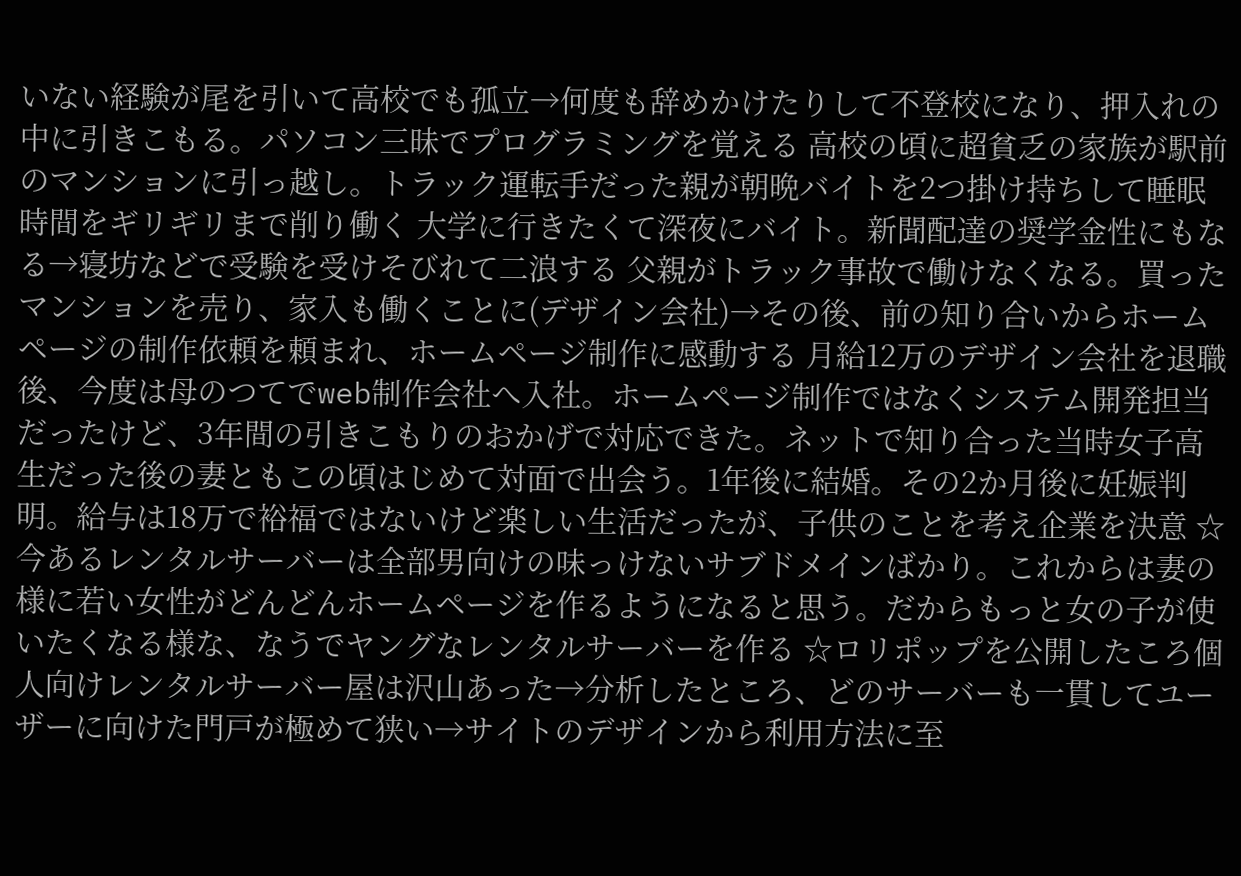いない経験が尾を引いて高校でも孤立→何度も辞めかけたりして不登校になり、押入れの中に引きこもる。パソコン三昧でプログラミングを覚える 高校の頃に超貧乏の家族が駅前のマンションに引っ越し。トラック運転手だった親が朝晩バイトを2つ掛け持ちして睡眠時間をギリギリまで削り働く 大学に行きたくて深夜にバイト。新聞配達の奨学金性にもなる→寝坊などで受験を受けそびれて二浪する 父親がトラック事故で働けなくなる。買ったマンションを売り、家入も働くことに(デザイン会社)→その後、前の知り合いからホームページの制作依頼を頼まれ、ホームページ制作に感動する 月給12万のデザイン会社を退職後、今度は母のつてでweb制作会社へ入社。ホームページ制作ではなくシステム開発担当だったけど、3年間の引きこもりのおかげで対応できた。ネットで知り合った当時女子高生だった後の妻ともこの頃はじめて対面で出会う。1年後に結婚。その2か月後に妊娠判明。給与は18万で裕福ではないけど楽しい生活だったが、子供のことを考え企業を決意 ☆今あるレンタルサーバーは全部男向けの味っけないサブドメインばかり。これからは妻の様に若い女性がどんどんホームページを作るようになると思う。だからもっと女の子が使いたくなる様な、なうでヤングなレンタルサーバーを作る ☆ロリポップを公開したころ個人向けレンタルサーバー屋は沢山あった→分析したところ、どのサーバーも一貫してユーザーに向けた門戸が極めて狭い→サイトのデザインから利用方法に至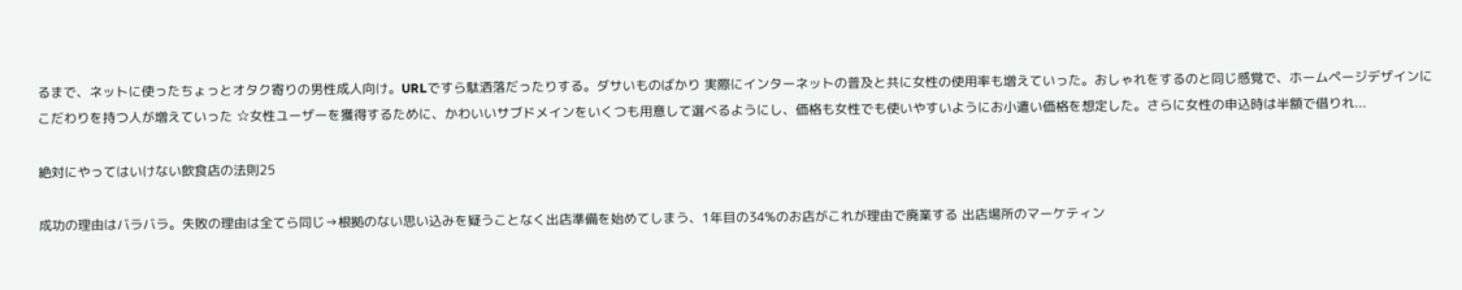るまで、ネットに使ったちょっとオタク寄りの男性成人向け。URLですら駄洒落だったりする。ダサいものばかり 実際にインターネットの普及と共に女性の使用率も増えていった。おしゃれをするのと同じ感覚で、ホームページデザインにこだわりを持つ人が増えていった ☆女性ユーザーを獲得するために、かわいいサブドメインをいくつも用意して選べるようにし、価格も女性でも使いやすいようにお小遣い価格を想定した。さらに女性の申込時は半額で借りれ...

絶対にやってはいけない飲食店の法則25

成功の理由はバラバラ。失敗の理由は全てら同じ→根拠のない思い込みを疑うことなく出店準備を始めてしまう、1年目の34%のお店がこれが理由で廃業する 出店場所のマーケティン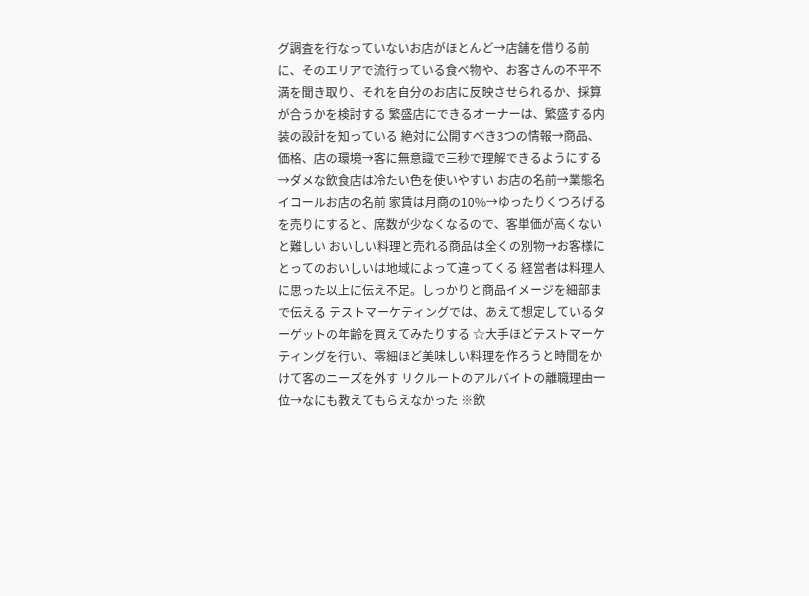グ調査を行なっていないお店がほとんど→店舗を借りる前に、そのエリアで流行っている食べ物や、お客さんの不平不満を聞き取り、それを自分のお店に反映させられるか、採算が合うかを検討する 繁盛店にできるオーナーは、繁盛する内装の設計を知っている 絶対に公開すべき3つの情報→商品、価格、店の環境→客に無意識で三秒で理解できるようにする→ダメな飲食店は冷たい色を使いやすい お店の名前→業態名イコールお店の名前 家賃は月商の10%→ゆったりくつろげるを売りにすると、席数が少なくなるので、客単価が高くないと難しい おいしい料理と売れる商品は全くの別物→お客様にとってのおいしいは地域によって違ってくる 経営者は料理人に思った以上に伝え不足。しっかりと商品イメージを細部まで伝える テストマーケティングでは、あえて想定しているターゲットの年齢を買えてみたりする ☆大手ほどテストマーケティングを行い、零細ほど美味しい料理を作ろうと時間をかけて客のニーズを外す リクルートのアルバイトの離職理由一位→なにも教えてもらえなかった ※飲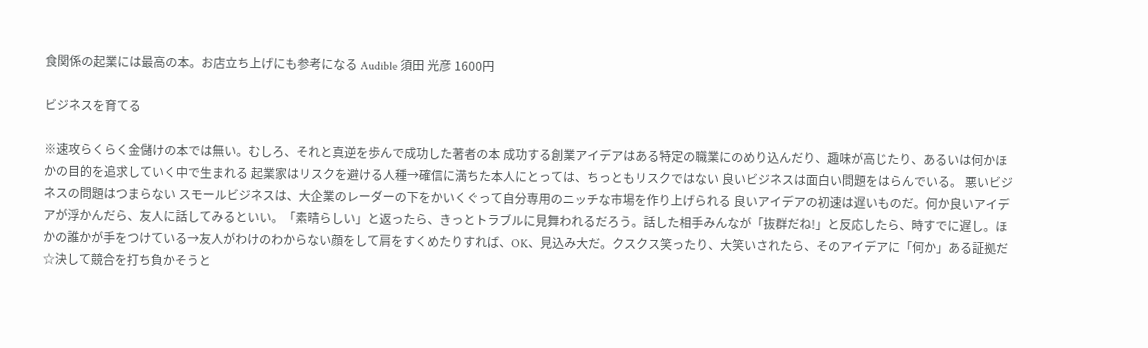食関係の起業には最高の本。お店立ち上げにも参考になる Audible 須田 光彦 1600円

ビジネスを育てる

※速攻らくらく金儲けの本では無い。むしろ、それと真逆を歩んで成功した著者の本 成功する創業アイデアはある特定の職業にのめり込んだり、趣味が高じたり、あるいは何かほかの目的を追求していく中で生まれる 起業家はリスクを避ける人種→確信に満ちた本人にとっては、ちっともリスクではない 良いビジネスは面白い問題をはらんでいる。 悪いビジネスの問題はつまらない スモールビジネスは、大企業のレーダーの下をかいくぐって自分専用のニッチな市場を作り上げられる 良いアイデアの初速は遅いものだ。何か良いアイデアが浮かんだら、友人に話してみるといい。「素晴らしい」と返ったら、きっとトラブルに見舞われるだろう。話した相手みんなが「抜群だね!」と反応したら、時すでに遅し。ほかの誰かが手をつけている→友人がわけのわからない顔をして肩をすくめたりすれば、OK、見込み大だ。クスクス笑ったり、大笑いされたら、そのアイデアに「何か」ある証拠だ ☆決して競合を打ち負かそうと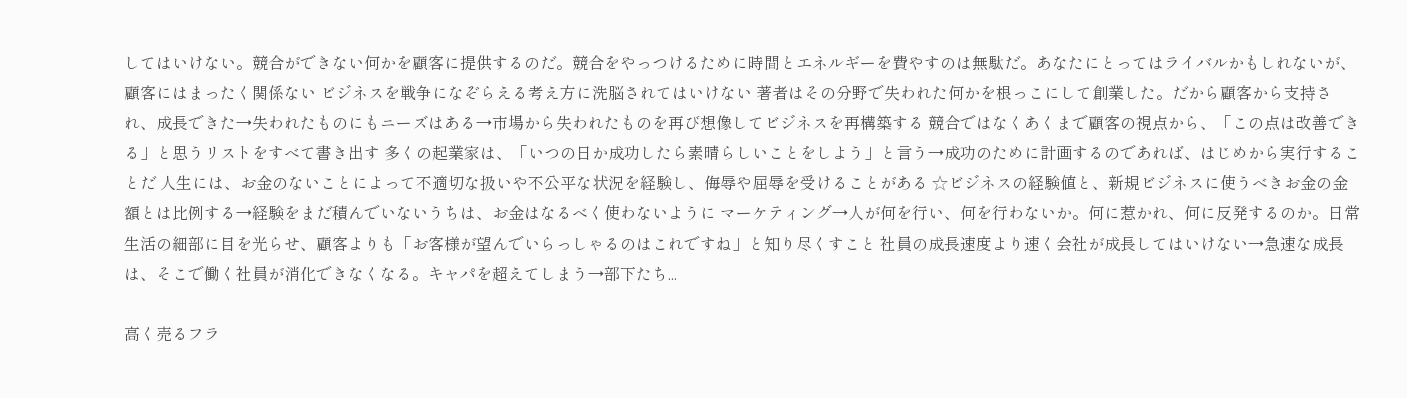してはいけない。競合ができない何かを顧客に提供するのだ。競合をやっつけるために時間とエネルギーを費やすのは無駄だ。あなたにとってはライバルかもしれないが、顧客にはまったく関係ない ビジネスを戦争になぞらえる考え方に洗脳されてはいけない 著者はその分野で失われた何かを根っこにして創業した。だから顧客から支持され、成長できた→失われたものにもニーズはある→市場から失われたものを再び想像してビジネスを再構築する 競合ではなくあくまで顧客の視点から、「この点は改善できる」と思うリストをすべて書き出す 多くの起業家は、「いつの日か成功したら素晴らしいことをしよう」と言う→成功のために計画するのであれば、はじめから実行することだ 人生には、お金のないことによって不適切な扱いや不公平な状況を経験し、侮辱や屈辱を受けることがある ☆ビジネスの経験値と、新規ビジネスに使うべきお金の金額とは比例する→経験をまだ積んでいないうちは、お金はなるべく使わないように マーケティング→人が何を行い、何を行わないか。何に惹かれ、何に反発するのか。日常生活の細部に目を光らせ、顧客よりも「お客様が望んでいらっしゃるのはこれですね」と知り尽くすこと 社員の成長速度より速く会社が成長してはいけない→急速な成長は、そこで働く社員が消化できなくなる。キャパを超えてしまう→部下たち...

高く売るフラ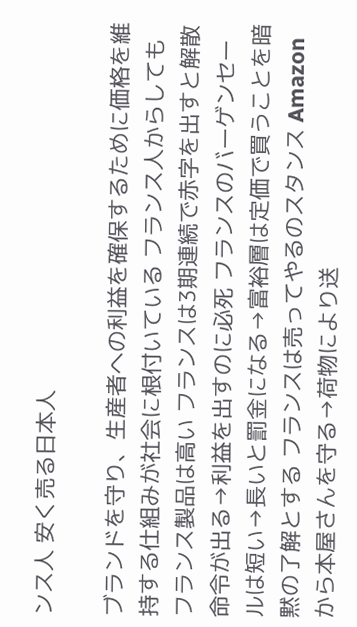ンス人 安く売る日本人

ブランドを守り、生産者への利益を確保するために価格を維持する仕組みが社会に根付いている フランス人からしてもフランス製品は高い フランスは3期連続で赤字を出すと解散命令が出る→利益を出すのに必死 フランスのバーゲンセールは短い→長いと罰金になる→富裕層は定価で買うことを暗黙の了解とする フランスは売ってやるのスタンス Amazonから本屋さんを守る→荷物により送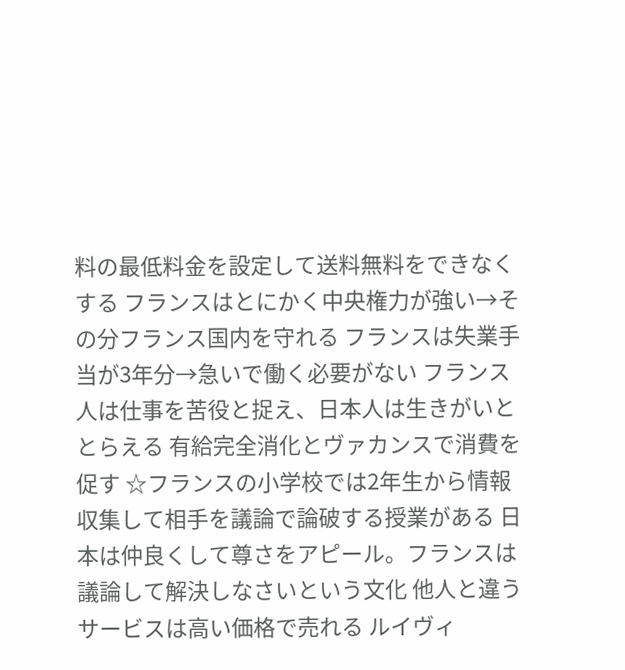料の最低料金を設定して送料無料をできなくする フランスはとにかく中央権力が強い→その分フランス国内を守れる フランスは失業手当が3年分→急いで働く必要がない フランス人は仕事を苦役と捉え、日本人は生きがいととらえる 有給完全消化とヴァカンスで消費を促す ☆フランスの小学校では2年生から情報収集して相手を議論で論破する授業がある 日本は仲良くして尊さをアピール。フランスは議論して解決しなさいという文化 他人と違うサービスは高い価格で売れる ルイヴィ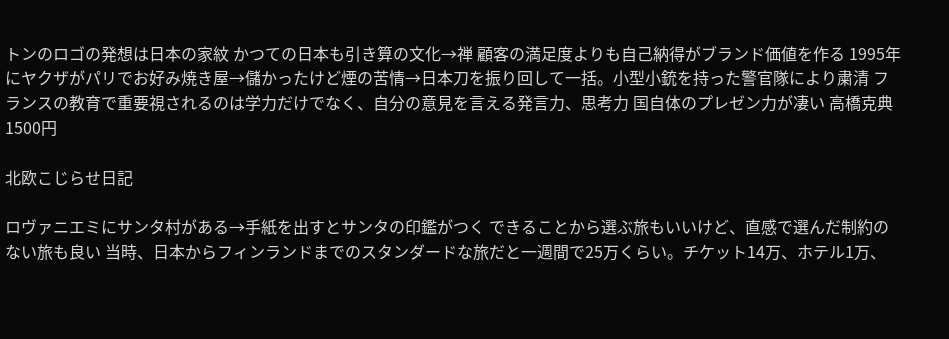トンのロゴの発想は日本の家紋 かつての日本も引き算の文化→禅 顧客の満足度よりも自己納得がブランド価値を作る 1995年にヤクザがパリでお好み焼き屋→儲かったけど煙の苦情→日本刀を振り回して一括。小型小銃を持った警官隊により粛清 フランスの教育で重要視されるのは学力だけでなく、自分の意見を言える発言力、思考力 国自体のプレゼン力が凄い 高橋克典 1500円

北欧こじらせ日記

ロヴァニエミにサンタ村がある→手紙を出すとサンタの印鑑がつく できることから選ぶ旅もいいけど、直感で選んだ制約のない旅も良い 当時、日本からフィンランドまでのスタンダードな旅だと一週間で25万くらい。チケット14万、ホテル1万、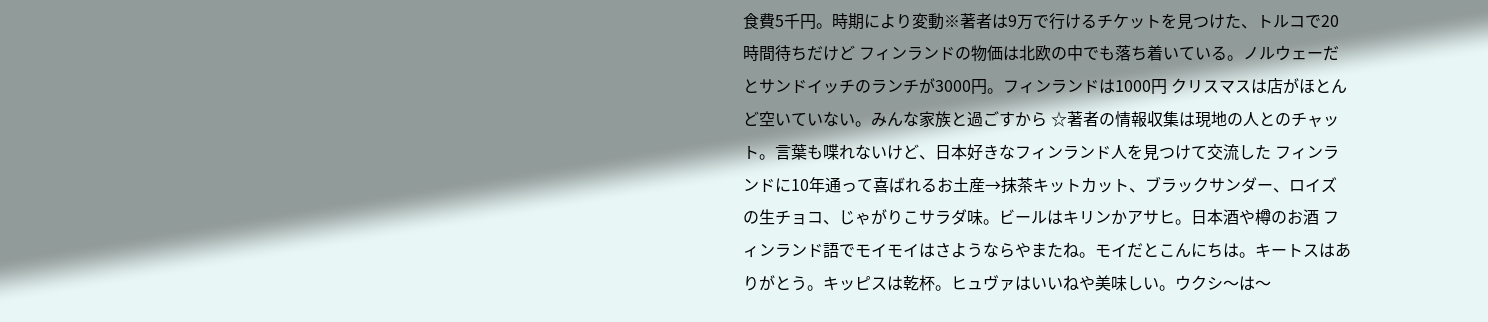食費5千円。時期により変動※著者は9万で行けるチケットを見つけた、トルコで20時間待ちだけど フィンランドの物価は北欧の中でも落ち着いている。ノルウェーだとサンドイッチのランチが3000円。フィンランドは1000円 クリスマスは店がほとんど空いていない。みんな家族と過ごすから ☆著者の情報収集は現地の人とのチャット。言葉も喋れないけど、日本好きなフィンランド人を見つけて交流した フィンランドに10年通って喜ばれるお土産→抹茶キットカット、ブラックサンダー、ロイズの生チョコ、じゃがりこサラダ味。ビールはキリンかアサヒ。日本酒や樽のお酒 フィンランド語でモイモイはさようならやまたね。モイだとこんにちは。キートスはありがとう。キッピスは乾杯。ヒュヴァはいいねや美味しい。ウクシ〜は〜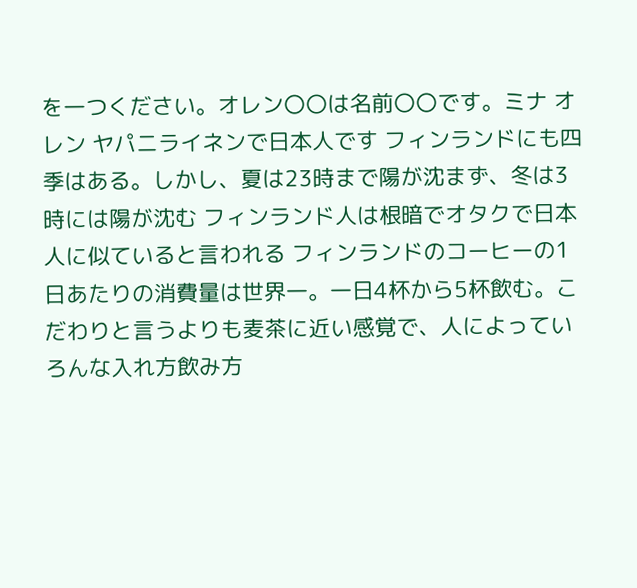を一つください。オレン〇〇は名前〇〇です。ミナ オレン ヤパニライネンで日本人です フィンランドにも四季はある。しかし、夏は23時まで陽が沈まず、冬は3時には陽が沈む フィンランド人は根暗でオタクで日本人に似ていると言われる フィンランドのコーヒーの1日あたりの消費量は世界一。一日4杯から5杯飲む。こだわりと言うよりも麦茶に近い感覚で、人によっていろんな入れ方飲み方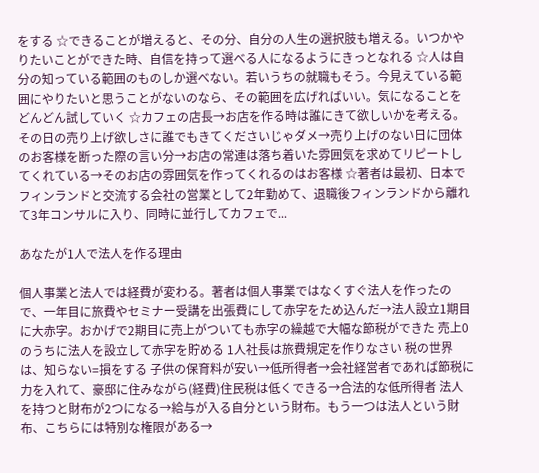をする ☆できることが増えると、その分、自分の人生の選択肢も増える。いつかやりたいことができた時、自信を持って選べる人になるようにきっとなれる ☆人は自分の知っている範囲のものしか選べない。若いうちの就職もそう。今見えている範囲にやりたいと思うことがないのなら、その範囲を広げればいい。気になることをどんどん試していく ☆カフェの店長→お店を作る時は誰にきて欲しいかを考える。その日の売り上げ欲しさに誰でもきてくださいじゃダメ→売り上げのない日に団体のお客様を断った際の言い分→お店の常連は落ち着いた雰囲気を求めてリピートしてくれている→そのお店の雰囲気を作ってくれるのはお客様 ☆著者は最初、日本でフィンランドと交流する会社の営業として2年勤めて、退職後フィンランドから離れて3年コンサルに入り、同時に並行してカフェで...

あなたが1人で法人を作る理由

個人事業と法人では経費が変わる。著者は個人事業ではなくすぐ法人を作ったので、一年目に旅費やセミナー受講を出張費にして赤字をため込んだ→法人設立1期目に大赤字。おかげで2期目に売上がついても赤字の繰越で大幅な節税ができた 売上0のうちに法人を設立して赤字を貯める 1人社長は旅費規定を作りなさい 税の世界は、知らない=損をする 子供の保育料が安い→低所得者→会社経営者であれば節税に力を入れて、豪邸に住みながら(経費)住民税は低くできる→合法的な低所得者 法人を持つと財布が2つになる→給与が入る自分という財布。もう一つは法人という財布、こちらには特別な権限がある→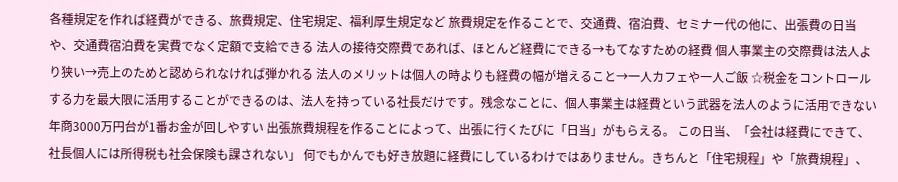各種規定を作れば経費ができる、旅費規定、住宅規定、福利厚生規定など 旅費規定を作ることで、交通費、宿泊費、セミナー代の他に、出張費の日当や、交通費宿泊費を実費でなく定額で支給できる 法人の接待交際費であれば、ほとんど経費にできる→もてなすための経費 個人事業主の交際費は法人より狭い→売上のためと認められなければ弾かれる 法人のメリットは個人の時よりも経費の幅が増えること→一人カフェや一人ご飯 ☆税金をコントロールする力を最大限に活用することができるのは、法人を持っている社長だけです。残念なことに、個人事業主は経費という武器を法人のように活用できない 年商3000万円台が1番お金が回しやすい 出張旅費規程を作ることによって、出張に行くたびに「日当」がもらえる。 この日当、「会社は経費にできて、社長個人には所得税も社会保険も課されない」 何でもかんでも好き放題に経費にしているわけではありません。きちんと「住宅規程」や「旅費規程」、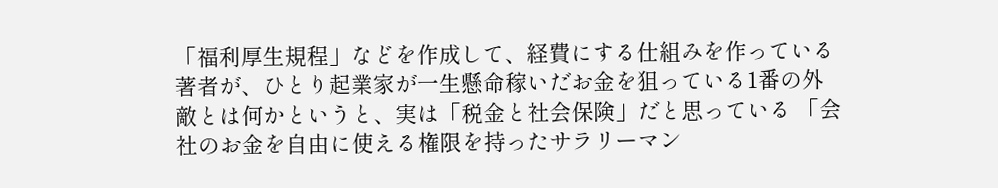「福利厚生規程」などを作成して、経費にする仕組みを作っている 著者が、ひとり起業家が一生懸命稼いだお金を狙っている1番の外敵とは何かというと、実は「税金と社会保険」だと思っている 「会社のお金を自由に使える権限を持ったサラリーマン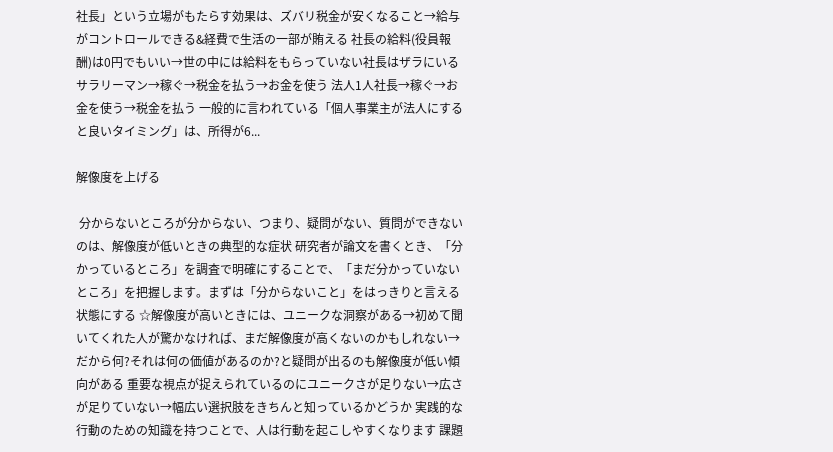社長」という立場がもたらす効果は、ズバリ税金が安くなること→給与がコントロールできる&経費で生活の一部が賄える 社長の給料(役員報酬)は0円でもいい→世の中には給料をもらっていない社長はザラにいる サラリーマン→稼ぐ→税金を払う→お金を使う 法人1人社長→稼ぐ→お金を使う→税金を払う 一般的に言われている「個人事業主が法人にすると良いタイミング」は、所得が6...

解像度を上げる

 分からないところが分からない、つまり、疑問がない、質問ができないのは、解像度が低いときの典型的な症状 研究者が論文を書くとき、「分かっているところ」を調査で明確にすることで、「まだ分かっていないところ」を把握します。まずは「分からないこと」をはっきりと言える状態にする ☆解像度が高いときには、ユニークな洞察がある→初めて聞いてくれた人が驚かなければ、まだ解像度が高くないのかもしれない→だから何?それは何の価値があるのか?と疑問が出るのも解像度が低い傾向がある 重要な視点が捉えられているのにユニークさが足りない→広さが足りていない→幅広い選択肢をきちんと知っているかどうか 実践的な行動のための知識を持つことで、人は行動を起こしやすくなります 課題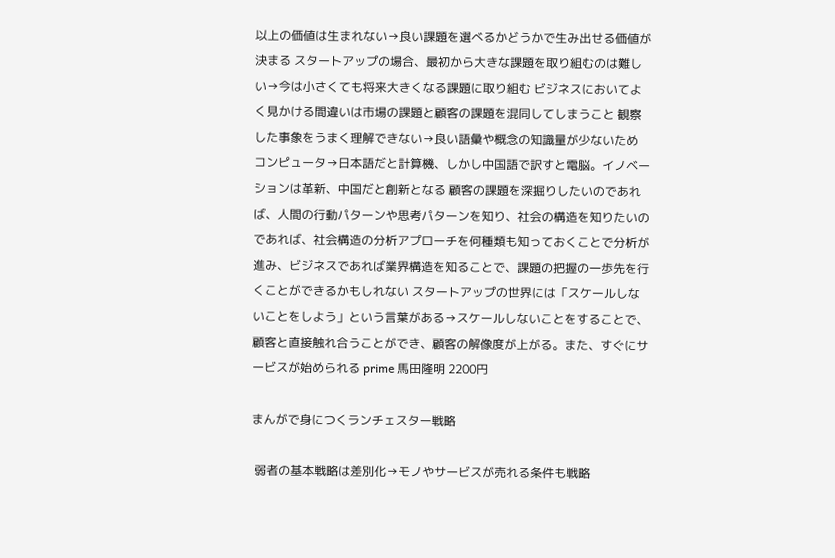以上の価値は生まれない→良い課題を選べるかどうかで生み出せる価値が決まる スタートアップの場合、最初から大きな課題を取り組むのは難しい→今は小さくても将来大きくなる課題に取り組む ビジネスにおいてよく見かける間違いは市場の課題と顧客の課題を混同してしまうこと 観察した事象をうまく理解できない→良い語彙や概念の知識量が少ないため コンピュータ→日本語だと計算機、しかし中国語で訳すと電脳。イノベーションは革新、中国だと創新となる 顧客の課題を深掘りしたいのであれば、人間の行動パターンや思考パターンを知り、社会の構造を知りたいのであれば、社会構造の分析アプローチを何種類も知っておくことで分析が進み、ビジネスであれば業界構造を知ることで、課題の把握の一歩先を行くことができるかもしれない スタートアップの世界には「スケールしないことをしよう」という言葉がある→スケールしないことをすることで、顧客と直接触れ合うことができ、顧客の解像度が上がる。また、すぐにサービスが始められる prime 馬田隆明 2200円

まんがで身につくランチェスター戦略

 弱者の基本戦略は差別化→モノやサービスが売れる条件も戦略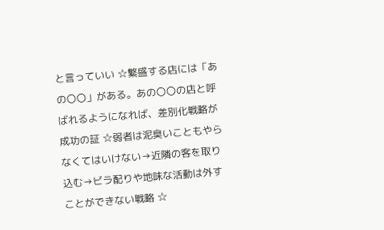と言っていい ☆繁盛する店には「あの〇〇」がある。あの〇〇の店と呼ばれるようになれば、差別化戦略が成功の証 ☆弱者は泥臭いこともやらなくてはいけない→近隣の客を取り込む→ビラ配りや地味な活動は外すことができない戦略 ☆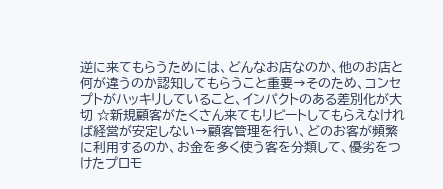逆に来てもらうためには、どんなお店なのか、他のお店と何が違うのか認知してもらうこと重要→そのため、コンセプトがハッキリしていること、インパクトのある差別化が大切 ☆新規顧客がたくさん来てもリピートしてもらえなければ経営が安定しない→顧客管理を行い、どのお客が頻繁に利用するのか、お金を多く使う客を分類して、優劣をつけたプロモ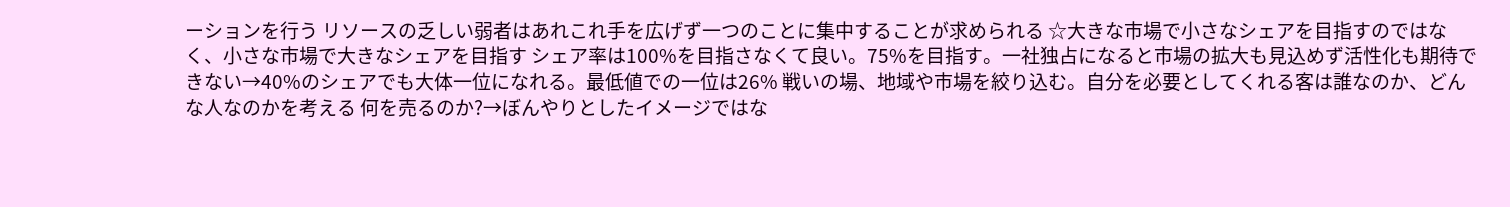ーションを行う リソースの乏しい弱者はあれこれ手を広げず一つのことに集中することが求められる ☆大きな市場で小さなシェアを目指すのではなく、小さな市場で大きなシェアを目指す シェア率は100%を目指さなくて良い。75%を目指す。一社独占になると市場の拡大も見込めず活性化も期待できない→40%のシェアでも大体一位になれる。最低値での一位は26% 戦いの場、地域や市場を絞り込む。自分を必要としてくれる客は誰なのか、どんな人なのかを考える 何を売るのか?→ぼんやりとしたイメージではな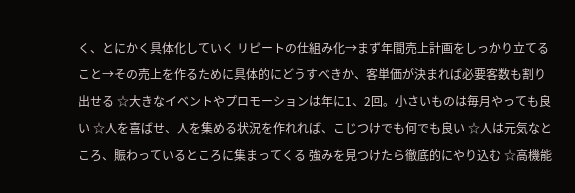く、とにかく具体化していく リピートの仕組み化→まず年間売上計画をしっかり立てること→その売上を作るために具体的にどうすべきか、客単価が決まれば必要客数も割り出せる ☆大きなイベントやプロモーションは年に1、2回。小さいものは毎月やっても良い ☆人を喜ばせ、人を集める状況を作れれば、こじつけでも何でも良い ☆人は元気なところ、賑わっているところに集まってくる 強みを見つけたら徹底的にやり込む ☆高機能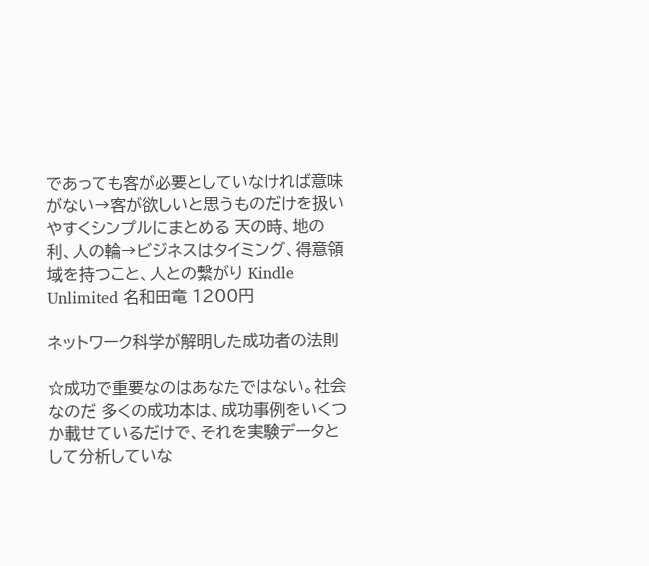であっても客が必要としていなければ意味がない→客が欲しいと思うものだけを扱いやすくシンプルにまとめる 天の時、地の利、人の輪→ビジネスはタイミング、得意領域を持つこと、人との繋がり Kindle Unlimited 名和田竜 1200円

ネットワーク科学が解明した成功者の法則

☆成功で重要なのはあなたではない。社会なのだ 多くの成功本は、成功事例をいくつか載せているだけで、それを実験データとして分析していな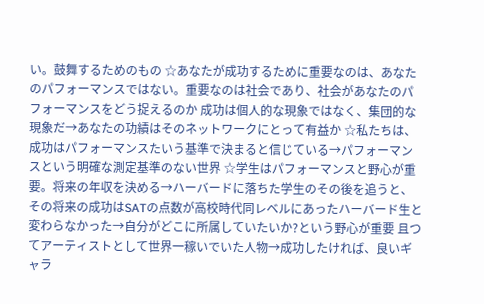い。鼓舞するためのもの ☆あなたが成功するために重要なのは、あなたのパフォーマンスではない。重要なのは社会であり、社会があなたのパフォーマンスをどう捉えるのか 成功は個人的な現象ではなく、集団的な現象だ→あなたの功績はそのネットワークにとって有益か ☆私たちは、成功はパフォーマンスたいう基準で決まると信じている→パフォーマンスという明確な測定基準のない世界 ☆学生はパフォーマンスと野心が重要。将来の年収を決める→ハーバードに落ちた学生のその後を追うと、その将来の成功はSATの点数が高校時代同レベルにあったハーバード生と変わらなかった→自分がどこに所属していたいか?という野心が重要 且つてアーティストとして世界一稼いでいた人物→成功したければ、良いギャラ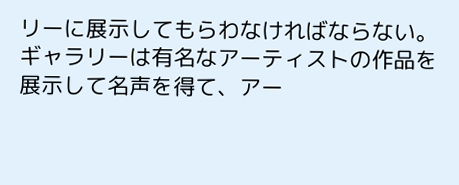リーに展示してもらわなければならない。ギャラリーは有名なアーティストの作品を展示して名声を得て、アー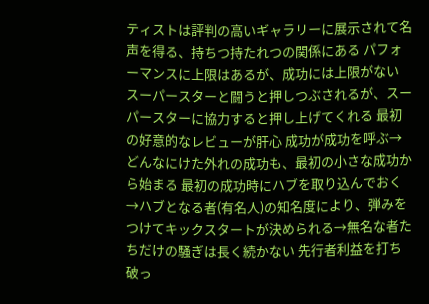ティストは評判の高いギャラリーに展示されて名声を得る、持ちつ持たれつの関係にある パフォーマンスに上限はあるが、成功には上限がない スーパースターと闘うと押しつぶされるが、スーパースターに協力すると押し上げてくれる 最初の好意的なレビューが肝心 成功が成功を呼ぶ→どんなにけた外れの成功も、最初の小さな成功から始まる 最初の成功時にハブを取り込んでおく→ハブとなる者(有名人)の知名度により、弾みをつけてキックスタートが決められる→無名な者たちだけの騒ぎは長く続かない 先行者利益を打ち破っ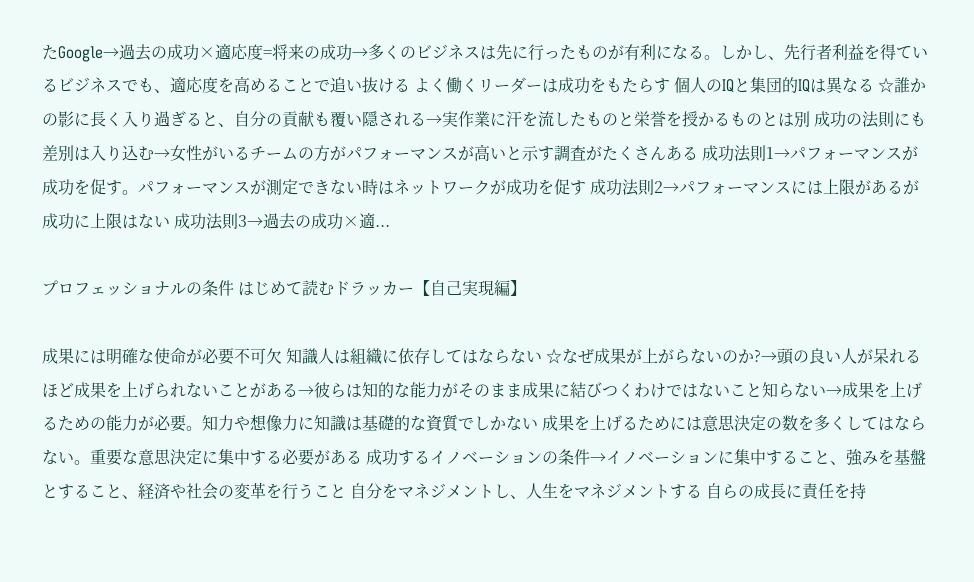たGoogle→過去の成功×適応度=将来の成功→多くのビジネスは先に行ったものが有利になる。しかし、先行者利益を得ているビジネスでも、適応度を高めることで追い抜ける よく働くリーダーは成功をもたらす 個人のIQと集団的IQは異なる ☆誰かの影に長く入り過ぎると、自分の貢献も覆い隠される→実作業に汗を流したものと栄誉を授かるものとは別 成功の法則にも差別は入り込む→女性がいるチームの方がパフォーマンスが高いと示す調査がたくさんある 成功法則1→パフォーマンスが成功を促す。パフォーマンスが測定できない時はネットワークが成功を促す 成功法則2→パフォーマンスには上限があるが成功に上限はない 成功法則3→過去の成功×適...

プロフェッショナルの条件 はじめて読むドラッカー【自己実現編】

成果には明確な使命が必要不可欠 知識人は組織に依存してはならない ☆なぜ成果が上がらないのか?→頭の良い人が呆れるほど成果を上げられないことがある→彼らは知的な能力がそのまま成果に結びつくわけではないこと知らない→成果を上げるための能力が必要。知力や想像力に知識は基礎的な資質でしかない 成果を上げるためには意思決定の数を多くしてはならない。重要な意思決定に集中する必要がある 成功するイノベーションの条件→イノベーションに集中すること、強みを基盤とすること、経済や社会の変革を行うこと 自分をマネジメントし、人生をマネジメントする 自らの成長に責任を持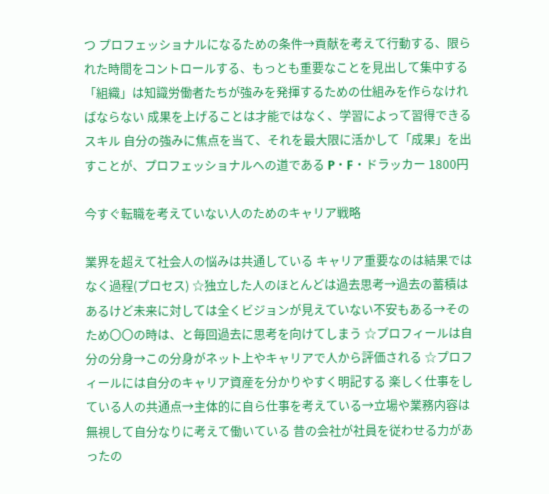つ プロフェッショナルになるための条件→貢献を考えて行動する、限られた時間をコントロールする、もっとも重要なことを見出して集中する 「組織」は知識労働者たちが強みを発揮するための仕組みを作らなければならない 成果を上げることは才能ではなく、学習によって習得できるスキル 自分の強みに焦点を当て、それを最大限に活かして「成果」を出すことが、プロフェッショナルへの道である P・F・ドラッカー 1800円

今すぐ転職を考えていない人のためのキャリア戦略

業界を超えて社会人の悩みは共通している キャリア重要なのは結果ではなく過程(プロセス) ☆独立した人のほとんどは過去思考→過去の蓄積はあるけど未来に対しては全くビジョンが見えていない不安もある→そのため〇〇の時は、と毎回過去に思考を向けてしまう ☆プロフィールは自分の分身→この分身がネット上やキャリアで人から評価される ☆プロフィールには自分のキャリア資産を分かりやすく明記する 楽しく仕事をしている人の共通点→主体的に自ら仕事を考えている→立場や業務内容は無視して自分なりに考えて働いている 昔の会社が社員を従わせる力があったの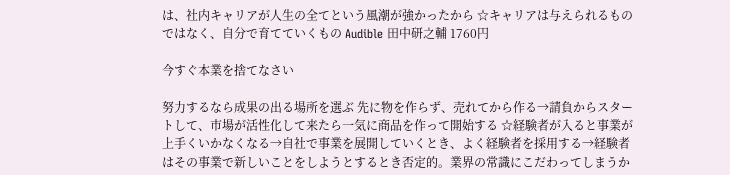は、社内キャリアが人生の全てという風潮が強かったから ☆キャリアは与えられるものではなく、自分で育てていくもの Audible 田中研之輔 1760円

今すぐ本業を捨てなさい

努力するなら成果の出る場所を選ぶ 先に物を作らず、売れてから作る→請負からスタートして、市場が活性化して来たら一気に商品を作って開始する ☆経験者が入ると事業が上手くいかなくなる→自社で事業を展開していくとき、よく経験者を採用する→経験者はその事業で新しいことをしようとするとき否定的。業界の常識にこだわってしまうか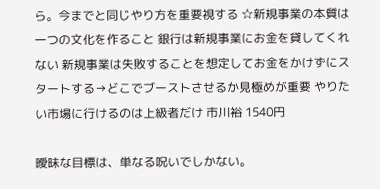ら。今までと同じやり方を重要視する ☆新規事業の本質は一つの文化を作ること 銀行は新規事業にお金を貸してくれない 新規事業は失敗することを想定してお金をかけずにスタートする→どこでブーストさせるか見極めが重要 やりたい市場に行けるのは上級者だけ 市川裕 1540円

曖昧な目標は、単なる呪いでしかない。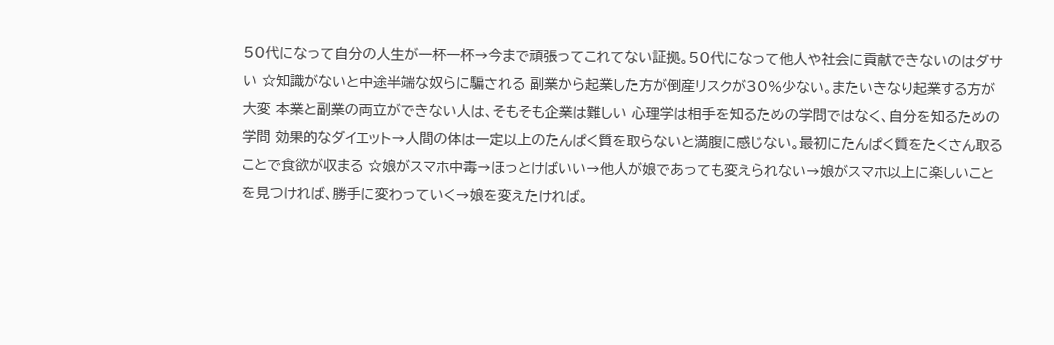50代になって自分の人生が一杯一杯→今まで頑張ってこれてない証拠。50代になって他人や社会に貢献できないのはダサい ☆知識がないと中途半端な奴らに騙される 副業から起業した方が倒産リスクが30%少ない。またいきなり起業する方が大変 本業と副業の両立ができない人は、そもそも企業は難しい 心理学は相手を知るための学問ではなく、自分を知るための学問 効果的なダイエット→人間の体は一定以上のたんぱく質を取らないと満腹に感じない。最初にたんぱく質をたくさん取ることで食欲が収まる ☆娘がスマホ中毒→ほっとけばいい→他人が娘であっても変えられない→娘がスマホ以上に楽しいことを見つければ、勝手に変わっていく→娘を変えたければ。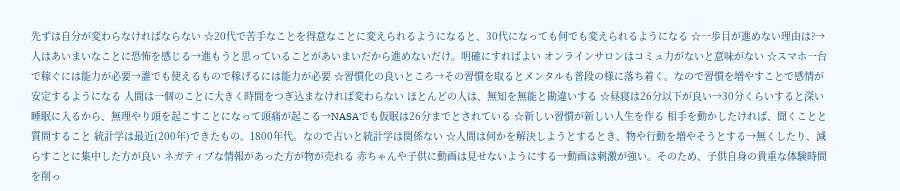先ずは自分が変わらなければならない ☆20代で苦手なことを得意なことに変えられるようになると、30代になっても何でも変えられるようになる ☆一歩目が進めない理由は?→人はあいまいなことに恐怖を感じる→進もうと思っていることがあいまいだから進めないだけ。明確にすればよい オンラインサロンはコミュ力がないと意味がない ☆スマホ一台で稼ぐには能力が必要→誰でも使えるもので稼げるには能力が必要 ☆習慣化の良いところ→その習慣を取るとメンタルも普段の様に落ち着く。なので習慣を増やすことで感情が安定するようになる 人間は一個のことに大きく時間をつぎ込まなければ変わらない ほとんどの人は、無知を無能と勘違いする ☆昼寝は26分以下が良い→30分くらいすると深い睡眠に入るから、無理やり頭を起こすことになって頭痛が起こる→NASAでも仮眠は26分までとされている ☆新しい習慣が新しい人生を作る 相手を動かしたければ、聞くことと質問すること 統計学は最近(200年)できたもの。1800年代。なので占いと統計学は関係ない ☆人間は何かを解決しようとするとき、物や行動を増やそうとする→無くしたり、減らすことに集中した方が良い ネガティブな情報があった方が物が売れる 赤ちゃんや子供に動画は見せないようにする→動画は刺激が強い。そのため、子供自身の貴重な体験時間を削っ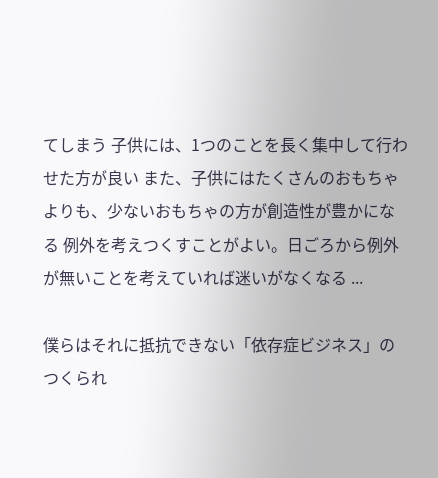てしまう 子供には、1つのことを長く集中して行わせた方が良い また、子供にはたくさんのおもちゃよりも、少ないおもちゃの方が創造性が豊かになる 例外を考えつくすことがよい。日ごろから例外が無いことを考えていれば迷いがなくなる ...

僕らはそれに抵抗できない「依存症ビジネス」のつくられ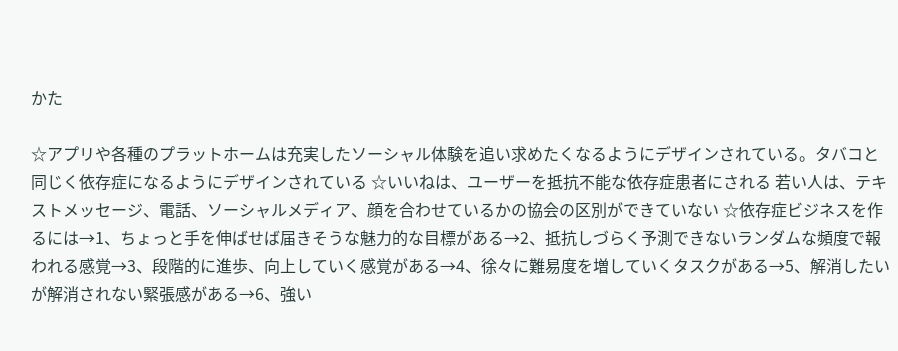かた

☆アプリや各種のプラットホームは充実したソーシャル体験を追い求めたくなるようにデザインされている。タバコと同じく依存症になるようにデザインされている ☆いいねは、ユーザーを抵抗不能な依存症患者にされる 若い人は、テキストメッセージ、電話、ソーシャルメディア、顔を合わせているかの協会の区別ができていない ☆依存症ビジネスを作るには→1、ちょっと手を伸ばせば届きそうな魅力的な目標がある→2、抵抗しづらく予測できないランダムな頻度で報われる感覚→3、段階的に進歩、向上していく感覚がある→4、徐々に難易度を増していくタスクがある→5、解消したいが解消されない緊張感がある→6、強い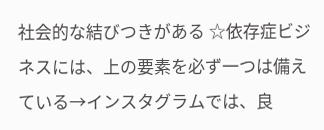社会的な結びつきがある ☆依存症ビジネスには、上の要素を必ず一つは備えている→インスタグラムでは、良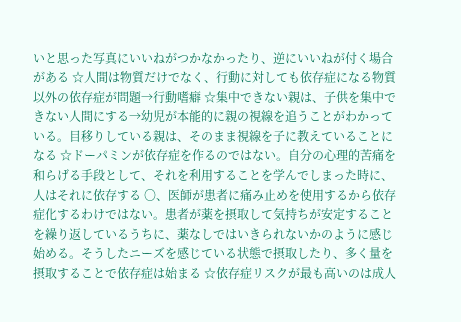いと思った写真にいいねがつかなかったり、逆にいいねが付く場合がある ☆人間は物質だけでなく、行動に対しても依存症になる物質以外の依存症が問題→行動嗜癖 ☆集中できない親は、子供を集中できない人間にする→幼児が本能的に親の視線を追うことがわかっている。目移りしている親は、そのまま視線を子に教えていることになる ☆ドーパミンが依存症を作るのではない。自分の心理的苦痛を和らげる手段として、それを利用することを学んでしまった時に、人はそれに依存する 〇、医師が患者に痛み止めを使用するから依存症化するわけではない。患者が薬を摂取して気持ちが安定することを繰り返しているうちに、薬なしではいきられないかのように感じ始める。そうしたニーズを感じている状態で摂取したり、多く量を摂取することで依存症は始まる ☆依存症リスクが最も高いのは成人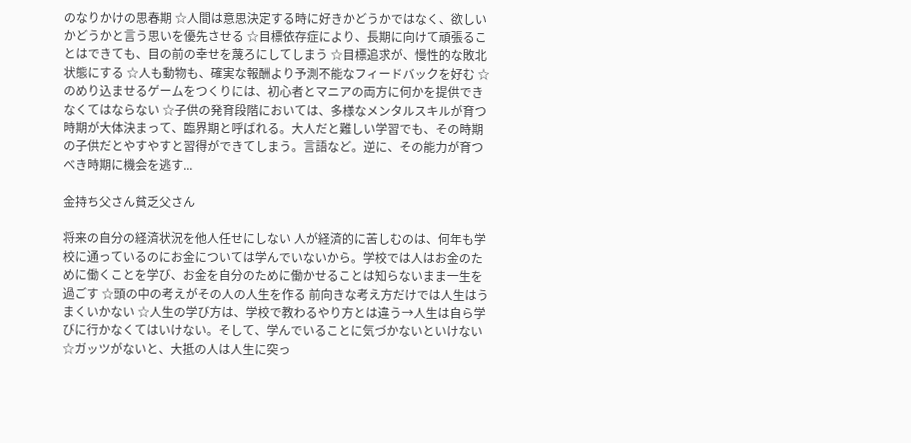のなりかけの思春期 ☆人間は意思決定する時に好きかどうかではなく、欲しいかどうかと言う思いを優先させる ☆目標依存症により、長期に向けて頑張ることはできても、目の前の幸せを蔑ろにしてしまう ☆目標追求が、慢性的な敗北状態にする ☆人も動物も、確実な報酬より予測不能なフィードバックを好む ☆のめり込ませるゲームをつくりには、初心者とマニアの両方に何かを提供できなくてはならない ☆子供の発育段階においては、多様なメンタルスキルが育つ時期が大体決まって、臨界期と呼ばれる。大人だと難しい学習でも、その時期の子供だとやすやすと習得ができてしまう。言語など。逆に、その能力が育つべき時期に機会を逃す...

金持ち父さん貧乏父さん

将来の自分の経済状況を他人任せにしない 人が経済的に苦しむのは、何年も学校に通っているのにお金については学んでいないから。学校では人はお金のために働くことを学び、お金を自分のために働かせることは知らないまま一生を過ごす ☆頭の中の考えがその人の人生を作る 前向きな考え方だけでは人生はうまくいかない ☆人生の学び方は、学校で教わるやり方とは違う→人生は自ら学びに行かなくてはいけない。そして、学んでいることに気づかないといけない ☆ガッツがないと、大抵の人は人生に突っ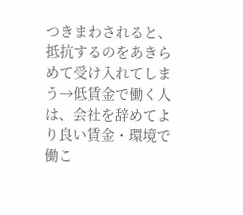つきまわされると、抵抗するのをあきらめて受け入れてしまう→低賃金で働く人は、会社を辞めてより良い賃金・環境で働こ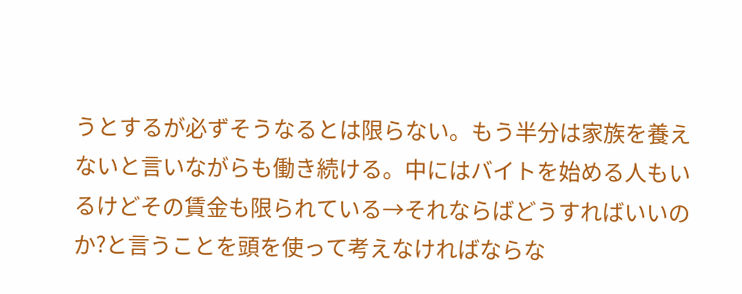うとするが必ずそうなるとは限らない。もう半分は家族を養えないと言いながらも働き続ける。中にはバイトを始める人もいるけどその賃金も限られている→それならばどうすればいいのか?と言うことを頭を使って考えなければならな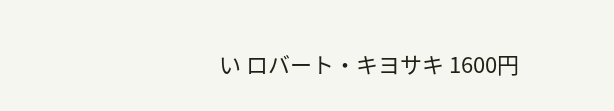い ロバート・キヨサキ 1600円